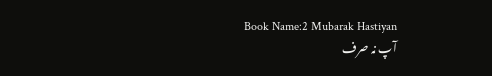Book Name:2 Mubarak Hastiyan
آپ نہ صرف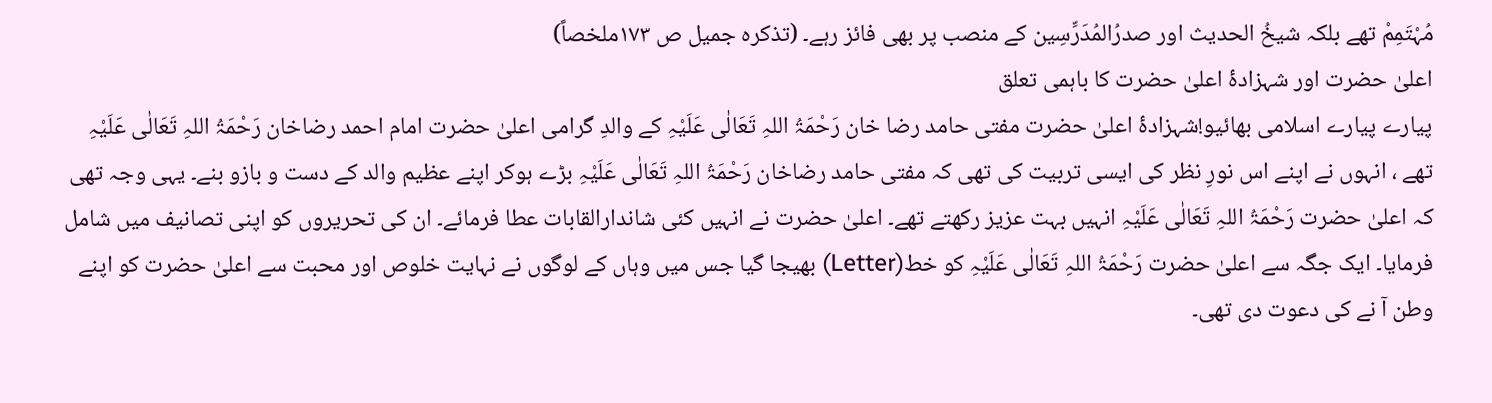مُہْتَمِمْ تھے بلکہ شیخُ الحدیث اور صدرُالمُدَرِّسِین کے منصب پر بھی فائز رہے۔ (تذکرہ جمیل ص ۱۷۳ملخصاً)
اعلیٰ حضرت اور شہزادۂ اعلیٰ حضرت کا باہمی تعلق
پیارے پیارے اسلامی بھائیو!شہزادۂ اعلیٰ حضرت مفتی حامد رضا خان رَحْمَۃُ اللہِ تَعَالٰی عَلَیْہِ کے والدِ گرامی اعلیٰ حضرت امام احمد رضاخان رَحْمَۃُ اللہِ تَعَالٰی عَلَیْہِ تھے ، انہوں نے اپنے اس نورِ نظر کی ایسی تربیت کی تھی کہ مفتی حامد رضاخان رَحْمَۃُ اللہِ تَعَالٰی عَلَیْہِ بڑے ہوکر اپنے عظیم والد کے دست و بازو بنے۔ یہی وجہ تھی کہ اعلیٰ حضرت رَحْمَۃُ اللہِ تَعَالٰی عَلَیْہِ انہیں بہت عزیز رکھتے تھے۔ اعلیٰ حضرت نے انہیں کئی شاندارالقابات عطا فرمائے۔ ان کی تحریروں کو اپنی تصانیف میں شامل فرمایا۔ ایک جگہ سے اعلیٰ حضرت رَحْمَۃُ اللہِ تَعَالٰی عَلَیْہِ کو خط(Letter) بھیجا گیا جس میں وہاں کے لوگوں نے نہایت خلوص اور محبت سے اعلیٰ حضرت کو اپنے وطن آ نے کی دعوت دی تھی۔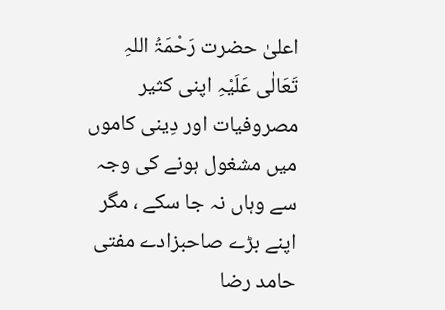اعلیٰ حضرت رَحْمَۃُ اللہِ تَعَالٰی عَلَیْہِ اپنی کثیر مصروفیات اور دِینی کاموں میں مشغول ہونے کی وجہ سے وہاں نہ جا سکے ، مگر اپنے بڑے صاحبزادے مفتی حامد رضا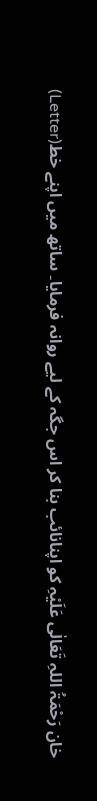خان رَحْمَۃُ اللہِ تَعَالٰی عَلَیْہِ کو اپنانائب بنا کر اس جگہ کے لیے روانہ فرمایا۔ ساتھ میں اپنے خط(Letter)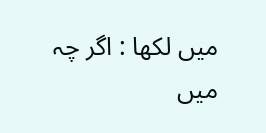میں لکھا : اگر چہ میں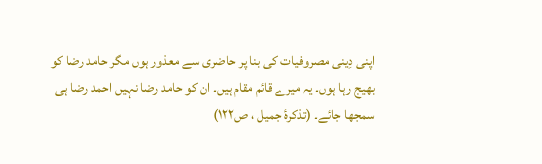اپنی دِینی مصروفیات کی بنا پر حاضری سے معذور ہوں مگر حامد رضا کو بھیج رہا ہوں۔ یہ میرے قائم مقام ہیں۔ ان کو حامد رضا نہیں احمد رضا ہی سمجھا جائے۔ (تذکرۂ جمیل ، ص۱۲۲)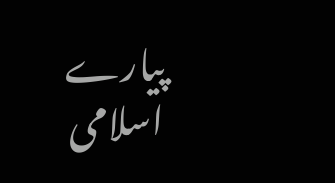پیارے اسلامی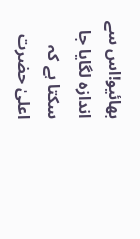بھائیو!اس سے اندازہ لگایا جا سکتا ہے کہ اعلیٰ حضرت